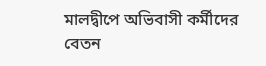মালদ্বীপে অভিবাসী কর্মীদের বেতন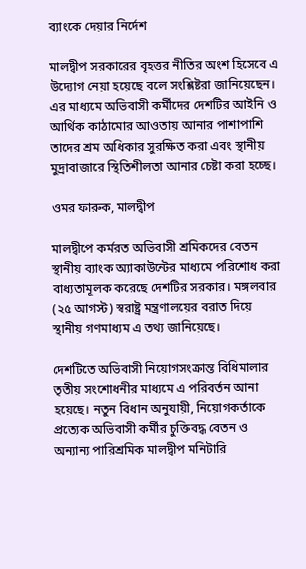ব্যাংকে দেয়ার নির্দেশ

মালদ্বীপ সরকারের বৃহত্তর নীতির অংশ হিসেবে এ উদ্যোগ নেয়া হয়েছে বলে সংশ্লিষ্টরা জানিয়েছেন। এর মাধ্যমে অভিবাসী কর্মীদের দেশটির আইনি ও আর্থিক কাঠামোর আওতায় আনার পাশাপাশি তাদের শ্রম অধিকার সুরক্ষিত করা এবং স্থানীয় মুদ্রাবাজারে স্থিতিশীলতা আনার চেষ্টা করা হচ্ছে।

ওমর ফারুক, মালদ্বীপ

মালদ্বীপে কর্মরত অভিবাসী শ্রমিকদের বেতন স্থানীয় ব্যাংক অ্যাকাউন্টের মাধ্যমে পরিশোধ করা বাধ্যতামূলক করেছে দেশটির সরকার। মঙ্গলবার (২৫ আগস্ট) স্বরাষ্ট্র মন্ত্রণালয়ের বরাত দিয়ে স্থানীয় গণমাধ্যম এ তথ্য জানিয়েছে।

দেশটিতে অভিবাসী নিয়োগসংক্রান্ত বিধিমালার তৃতীয় সংশোধনীর মাধ্যমে এ পরিবর্তন আনা হয়েছে। নতুন বিধান অনুযায়ী, নিয়োগকর্তাকে প্রত্যেক অভিবাসী কর্মীর চুক্তিবদ্ধ বেতন ও অন্যান্য পারিশ্রমিক মালদ্বীপ মনিটারি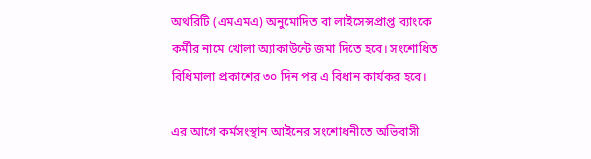অথরিটি (এমএমএ) অনুমোদিত বা লাইসেন্সপ্রাপ্ত ব্যাংকে কর্মীর নামে খোলা অ্যাকাউন্টে জমা দিতে হবে। সংশোধিত বিধিমালা প্রকাশের ৩০ দিন পর এ বিধান কার্যকর হবে।

এর আগে কর্মসংস্থান আইনের সংশোধনীতে অভিবাসী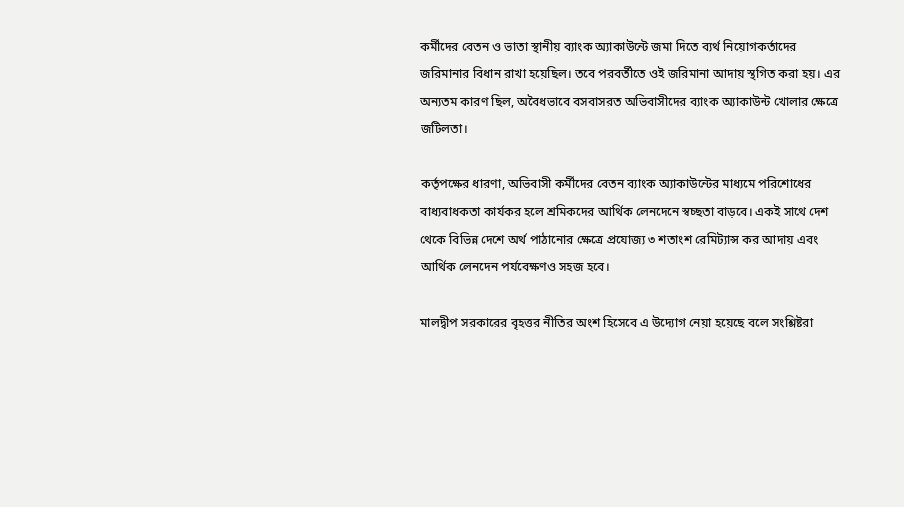কর্মীদের বেতন ও ভাতা স্থানীয় ব্যাংক অ্যাকাউন্টে জমা দিতে ব্যর্থ নিয়োগকর্তাদের জরিমানার বিধান রাখা হয়েছিল। তবে পরবর্তীতে ওই জরিমানা আদায় স্থগিত করা হয়। এর অন্যতম কারণ ছিল, অবৈধভাবে বসবাসরত অভিবাসীদের ব্যাংক অ্যাকাউন্ট খোলার ক্ষেত্রে জটিলতা।

কর্তৃপক্ষের ধারণা, অভিবাসী কর্মীদের বেতন ব্যাংক অ্যাকাউন্টের মাধ্যমে পরিশোধের বাধ্যবাধকতা কার্যকর হলে শ্রমিকদের আর্থিক লেনদেনে স্বচ্ছতা বাড়বে। একই সাথে দেশ থেকে বিভিন্ন দেশে অর্থ পাঠানোর ক্ষেত্রে প্রযোজ্য ৩ শতাংশ রেমিট্যান্স কর আদায় এবং আর্থিক লেনদেন পর্যবেক্ষণও সহজ হবে।

মালদ্বীপ সরকারের বৃহত্তর নীতির অংশ হিসেবে এ উদ্যোগ নেয়া হয়েছে বলে সংশ্লিষ্টরা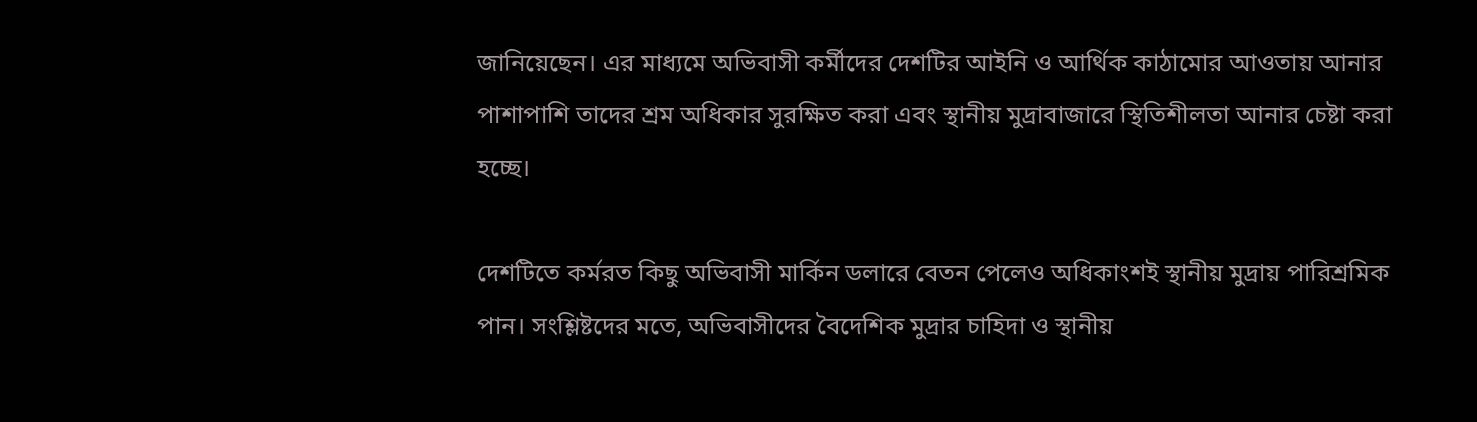জানিয়েছেন। এর মাধ্যমে অভিবাসী কর্মীদের দেশটির আইনি ও আর্থিক কাঠামোর আওতায় আনার পাশাপাশি তাদের শ্রম অধিকার সুরক্ষিত করা এবং স্থানীয় মুদ্রাবাজারে স্থিতিশীলতা আনার চেষ্টা করা হচ্ছে।

দেশটিতে কর্মরত কিছু অভিবাসী মার্কিন ডলারে বেতন পেলেও অধিকাংশই স্থানীয় মুদ্রায় পারিশ্রমিক পান। সংশ্লিষ্টদের মতে, অভিবাসীদের বৈদেশিক মুদ্রার চাহিদা ও স্থানীয়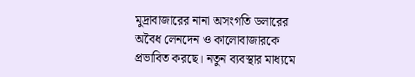মুদ্রাবাজারের নানা অসংগতি ডলারের অবৈধ লেনদেন ও কালোবাজারকে প্রভাবিত করছে। নতুন ব্যবস্থার মাধ্যমে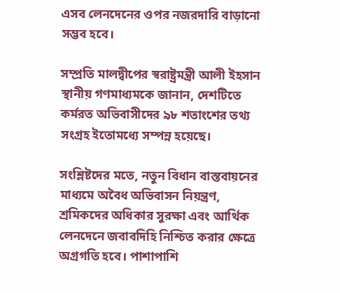এসব লেনদেনের ওপর নজরদারি বাড়ানো সম্ভব হবে।

সম্প্রতি মালদ্বীপের স্বরাষ্ট্রমন্ত্রী আলী ইহসান স্থানীয় গণমাধ্যমকে জানান, দেশটিতে কর্মরত অভিবাসীদের ৯৮ শতাংশের তথ্য সংগ্রহ ইতোমধ্যে সম্পন্ন হয়েছে।

সংশ্লিষ্টদের মতে, নতুন বিধান বাস্তবায়নের মাধ্যমে অবৈধ অভিবাসন নিয়ন্ত্রণ, শ্রমিকদের অধিকার সুরক্ষা এবং আর্থিক লেনদেনে জবাবদিহি নিশ্চিত করার ক্ষেত্রে অগ্রগতি হবে। পাশাপাশি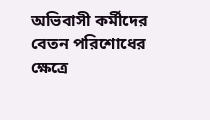অভিবাসী কর্মীদের বেতন পরিশোধের ক্ষেত্রে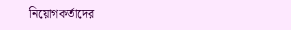নিয়োগকর্তাদের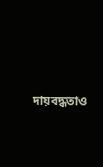দায়বদ্ধতাও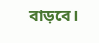বাড়বে।